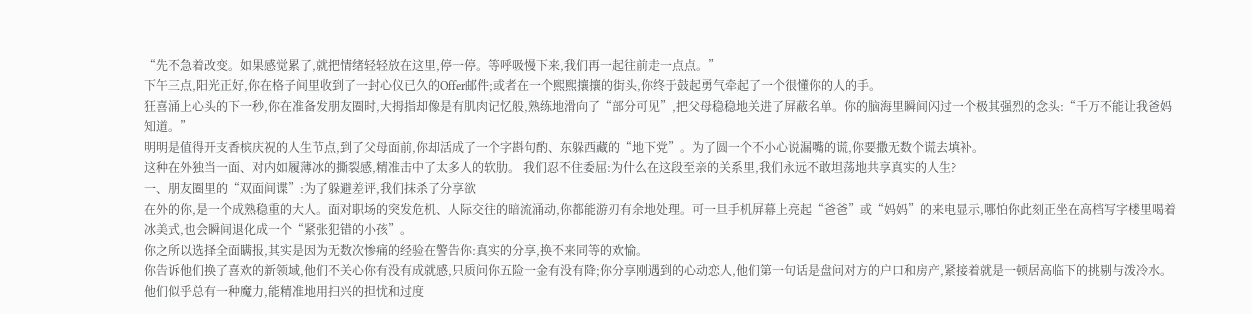“先不急着改变。如果感觉累了,就把情绪轻轻放在这里,停一停。等呼吸慢下来,我们再一起往前走一点点。”
下午三点,阳光正好,你在格子间里收到了一封心仪已久的Offer邮件;或者在一个熙熙攘攘的街头,你终于鼓起勇气牵起了一个很懂你的人的手。
狂喜涌上心头的下一秒,你在准备发朋友圈时,大拇指却像是有肌肉记忆般,熟练地滑向了“部分可见”,把父母稳稳地关进了屏蔽名单。你的脑海里瞬间闪过一个极其强烈的念头:“千万不能让我爸妈知道。”
明明是值得开支香槟庆祝的人生节点,到了父母面前,你却活成了一个字斟句酌、东躲西藏的“地下党”。为了圆一个不小心说漏嘴的谎,你要撒无数个谎去填补。
这种在外独当一面、对内如履薄冰的撕裂感,精准击中了太多人的软肋。 我们忍不住委屈:为什么在这段至亲的关系里,我们永远不敢坦荡地共享真实的人生?
一、朋友圈里的“双面间谍”:为了躲避差评,我们抹杀了分享欲
在外的你,是一个成熟稳重的大人。面对职场的突发危机、人际交往的暗流涌动,你都能游刃有余地处理。可一旦手机屏幕上亮起“爸爸”或“妈妈”的来电显示,哪怕你此刻正坐在高档写字楼里喝着冰美式,也会瞬间退化成一个“紧张犯错的小孩”。
你之所以选择全面瞒报,其实是因为无数次惨痛的经验在警告你:真实的分享,换不来同等的欢愉。
你告诉他们换了喜欢的新领域,他们不关心你有没有成就感,只质问你五险一金有没有降;你分享刚遇到的心动恋人,他们第一句话是盘问对方的户口和房产,紧接着就是一顿居高临下的挑剔与泼冷水。他们似乎总有一种魔力,能精准地用扫兴的担忧和过度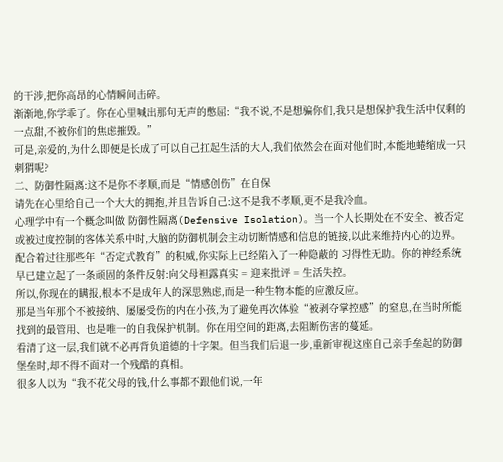的干涉,把你高昂的心情瞬间击碎。
渐渐地,你学乖了。你在心里喊出那句无声的憋屈:“我不说,不是想骗你们,我只是想保护我生活中仅剩的一点甜,不被你们的焦虑摧毁。”
可是,亲爱的,为什么即便是长成了可以自己扛起生活的大人,我们依然会在面对他们时,本能地蜷缩成一只刺猬呢?
二、防御性隔离:这不是你不孝顺,而是“情感创伤”在自保
请先在心里给自己一个大大的拥抱,并且告诉自己:这不是我不孝顺,更不是我冷血。
心理学中有一个概念叫做 防御性隔离(Defensive Isolation)。当一个人长期处在不安全、被否定或被过度控制的客体关系中时,大脑的防御机制会主动切断情感和信息的链接,以此来维持内心的边界。
配合着过往那些年“否定式教育”的积威,你实际上已经陷入了一种隐蔽的 习得性无助。你的神经系统早已建立起了一条顽固的条件反射:向父母袒露真实 = 迎来批评 = 生活失控。
所以,你现在的瞒报,根本不是成年人的深思熟虑,而是一种生物本能的应激反应。
那是当年那个不被接纳、屡屡受伤的内在小孩,为了避免再次体验“被剥夺掌控感”的窒息,在当时所能找到的最管用、也是唯一的自我保护机制。你在用空间的距离,去阻断伤害的蔓延。
看清了这一层,我们就不必再背负道德的十字架。但当我们后退一步,重新审视这座自己亲手垒起的防御堡垒时,却不得不面对一个残酷的真相。
很多人以为“我不花父母的钱,什么事都不跟他们说,一年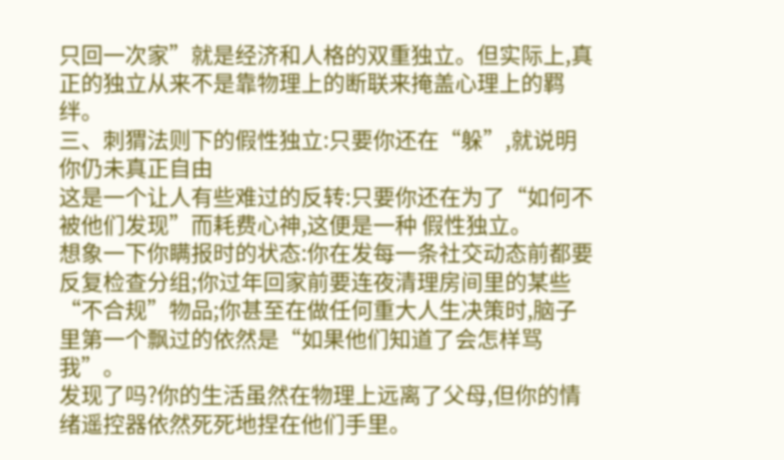只回一次家”就是经济和人格的双重独立。但实际上,真正的独立从来不是靠物理上的断联来掩盖心理上的羁绊。
三、刺猬法则下的假性独立:只要你还在“躲”,就说明你仍未真正自由
这是一个让人有些难过的反转:只要你还在为了“如何不被他们发现”而耗费心神,这便是一种 假性独立。
想象一下你瞒报时的状态:你在发每一条社交动态前都要反复检查分组;你过年回家前要连夜清理房间里的某些“不合规”物品;你甚至在做任何重大人生决策时,脑子里第一个飘过的依然是“如果他们知道了会怎样骂我”。
发现了吗?你的生活虽然在物理上远离了父母,但你的情绪遥控器依然死死地捏在他们手里。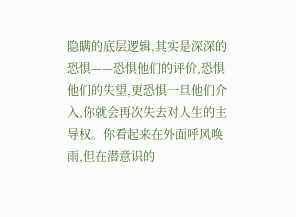隐瞒的底层逻辑,其实是深深的恐惧——恐惧他们的评价,恐惧他们的失望,更恐惧一旦他们介入,你就会再次失去对人生的主导权。你看起来在外面呼风唤雨,但在潜意识的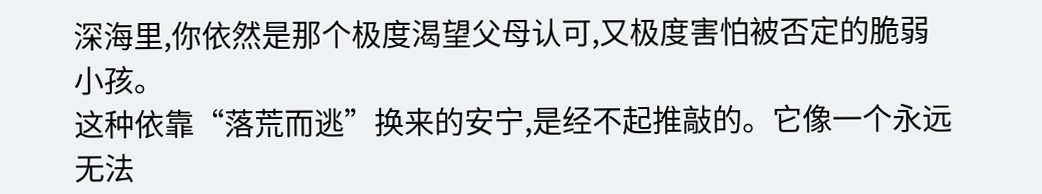深海里,你依然是那个极度渴望父母认可,又极度害怕被否定的脆弱小孩。
这种依靠“落荒而逃”换来的安宁,是经不起推敲的。它像一个永远无法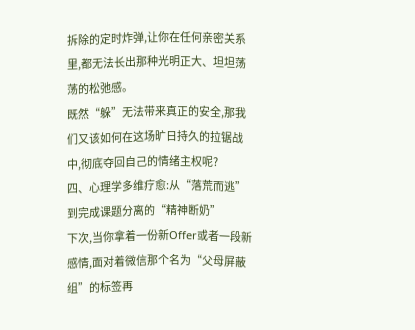拆除的定时炸弹,让你在任何亲密关系里,都无法长出那种光明正大、坦坦荡荡的松弛感。
既然“躲”无法带来真正的安全,那我们又该如何在这场旷日持久的拉锯战中,彻底夺回自己的情绪主权呢?
四、心理学多维疗愈:从“落荒而逃”到完成课题分离的“精神断奶”
下次,当你拿着一份新Offer或者一段新感情,面对着微信那个名为“父母屏蔽组”的标签再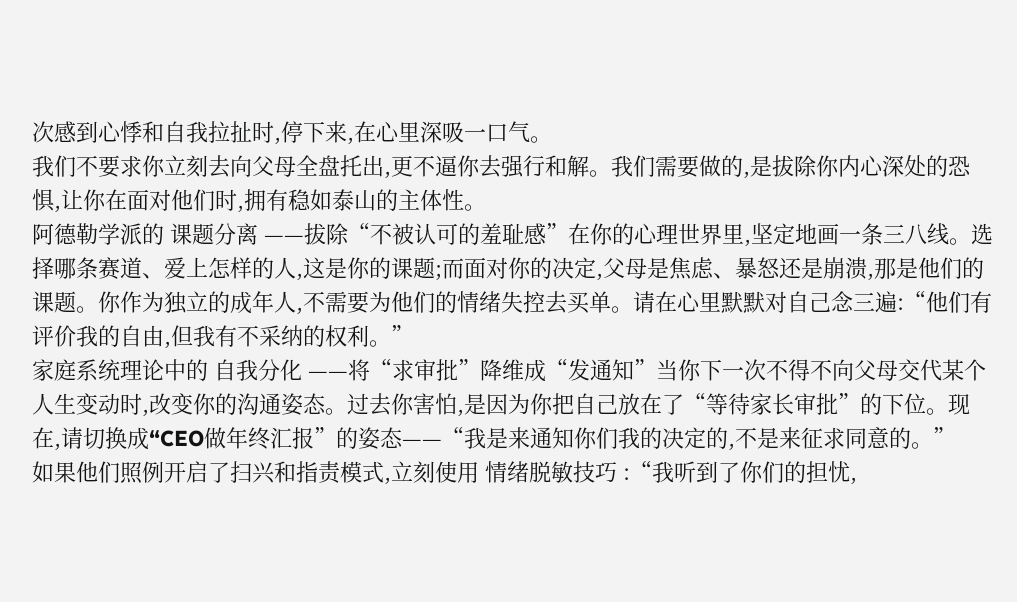次感到心悸和自我拉扯时,停下来,在心里深吸一口气。
我们不要求你立刻去向父母全盘托出,更不逼你去强行和解。我们需要做的,是拔除你内心深处的恐惧,让你在面对他们时,拥有稳如泰山的主体性。
阿德勒学派的 课题分离 ——拔除“不被认可的羞耻感”在你的心理世界里,坚定地画一条三八线。选择哪条赛道、爱上怎样的人,这是你的课题;而面对你的决定,父母是焦虑、暴怒还是崩溃,那是他们的课题。你作为独立的成年人,不需要为他们的情绪失控去买单。请在心里默默对自己念三遍:“他们有评价我的自由,但我有不采纳的权利。”
家庭系统理论中的 自我分化 ——将“求审批”降维成“发通知”当你下一次不得不向父母交代某个人生变动时,改变你的沟通姿态。过去你害怕,是因为你把自己放在了“等待家长审批”的下位。现在,请切换成“CEO做年终汇报”的姿态——“我是来通知你们我的决定的,不是来征求同意的。”
如果他们照例开启了扫兴和指责模式,立刻使用 情绪脱敏技巧 :“我听到了你们的担忧,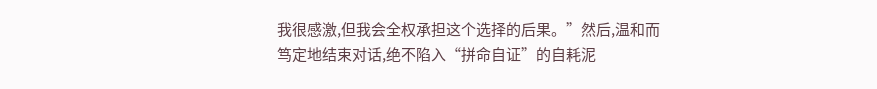我很感激,但我会全权承担这个选择的后果。”然后,温和而笃定地结束对话,绝不陷入“拼命自证”的自耗泥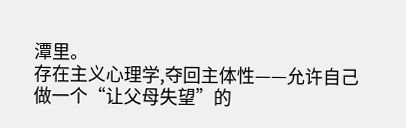潭里。
存在主义心理学,夺回主体性——允许自己做一个“让父母失望”的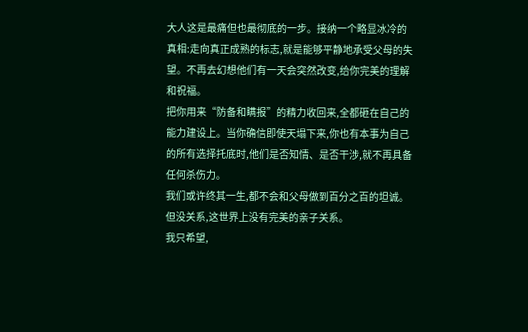大人这是最痛但也最彻底的一步。接纳一个略显冰冷的真相:走向真正成熟的标志,就是能够平静地承受父母的失望。不再去幻想他们有一天会突然改变,给你完美的理解和祝福。
把你用来“防备和瞒报”的精力收回来,全都砸在自己的能力建设上。当你确信即使天塌下来,你也有本事为自己的所有选择托底时,他们是否知情、是否干涉,就不再具备任何杀伤力。
我们或许终其一生,都不会和父母做到百分之百的坦诚。但没关系,这世界上没有完美的亲子关系。
我只希望,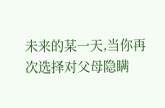未来的某一天,当你再次选择对父母隐瞒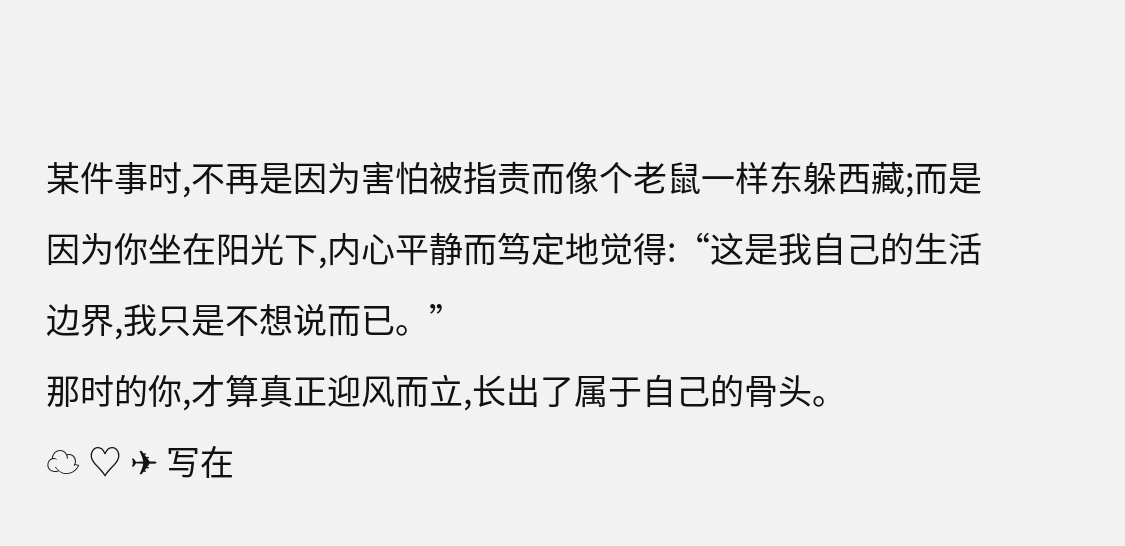某件事时,不再是因为害怕被指责而像个老鼠一样东躲西藏;而是因为你坐在阳光下,内心平静而笃定地觉得:“这是我自己的生活边界,我只是不想说而已。”
那时的你,才算真正迎风而立,长出了属于自己的骨头。
☁ ♡ ✈ 写在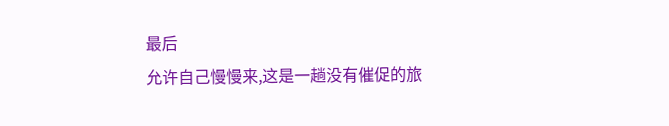最后
允许自己慢慢来,这是一趟没有催促的旅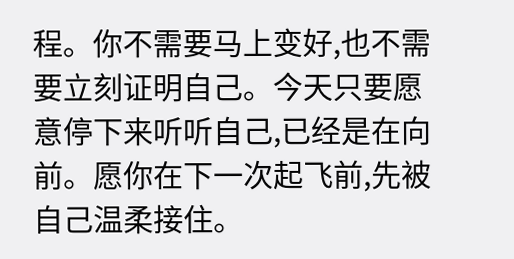程。你不需要马上变好,也不需要立刻证明自己。今天只要愿意停下来听听自己,已经是在向前。愿你在下一次起飞前,先被自己温柔接住。